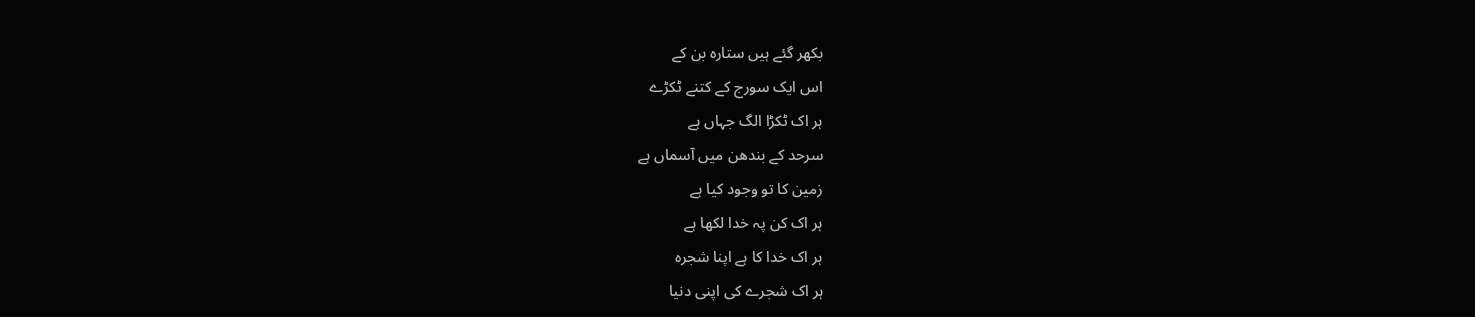بکھر گئے ہیں ستارہ بن کے
اس ایک سورج کے کتنے ٹکڑے
ہر اک ٹکڑا الگ جہاں ہے
سرحد کے بندھن میں آسماں ہے
زمین کا تو وجود کیا ہے
ہر اک کن پہ خدا لکھا ہے
ہر اک خدا کا ہے اپنا شجرہ
ہر اک شجرے کی اپنی دنیا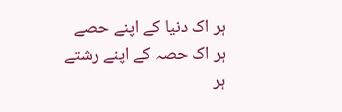ہر اک دنیا کے اپنے حصے
ہر اک حصہ کے اپنے رشتے
ہر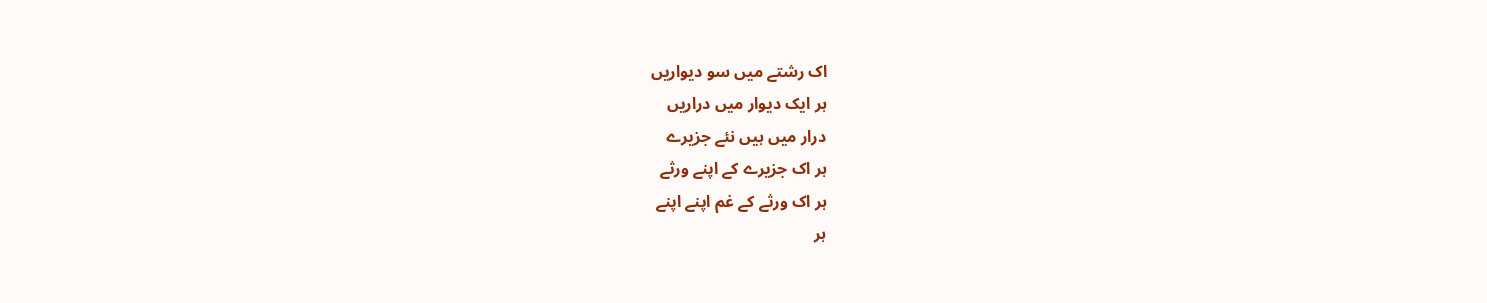اک رشتے میں سو دیواریں
ہر ایک دیوار میں دراریں
درار میں ہیں نئے جزیرے
ہر اک جزیرے کے اپنے ورثے
ہر اک ورثے کے غم اپنے اپنے
ہر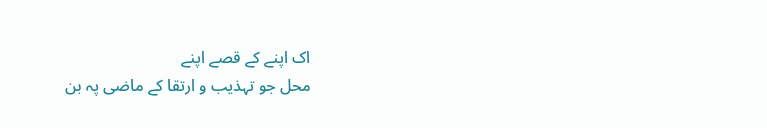اک اپنے کے قصے اپنے
محل جو تہذیب و ارتقا کے ماضی پہ بن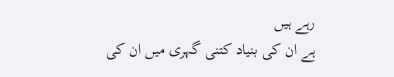رہے ہیں
ہے ان کی بنیاد کتنی گہری میں ان کی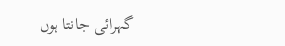گہرائی جانتا ہوں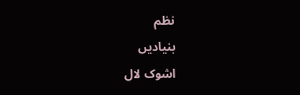نظم
بنیادیں
اشوک لال